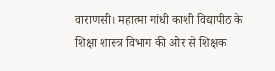वाराणसी। महात्मा गांधी काशी विद्यापीठ के शिक्षा शास्त्र विभाग की ओर से शिक्षक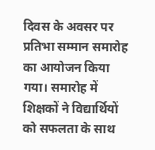दिवस के अवसर पर प्रतिभा सम्मान समारोह का आयोजन किया गया। समारोह में शिक्षकों ने विद्यार्थियों को सफलता के साथ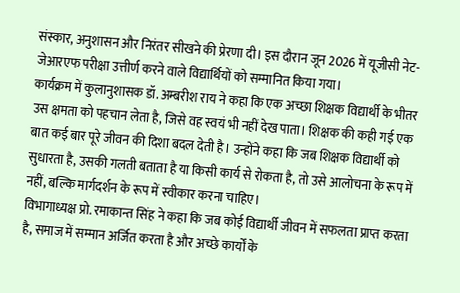संस्कार, अनुशासन और निरंतर सीखने की प्रेरणा दी। इस दौरान जून 2026 में यूजीसी नेट-जेआरएफ परीक्षा उत्तीर्ण करने वाले विद्यार्थियों को सम्मानित किया गया।
कार्यक्रम में कुलानुशासक डॉ. अम्बरीश राय ने कहा कि एक अच्छा शिक्षक विद्यार्थी के भीतर उस क्षमता को पहचान लेता है, जिसे वह स्वयं भी नहीं देख पाता। शिक्षक की कही गई एक बात कई बार पूरे जीवन की दिशा बदल देती है। उन्होंने कहा कि जब शिक्षक विद्यार्थी को सुधारता है, उसकी गलती बताता है या किसी कार्य से रोकता है, तो उसे आलोचना के रूप में नहीं, बल्कि मार्गदर्शन के रूप में स्वीकार करना चाहिए।
विभागाध्यक्ष प्रो. रमाकान्त सिंह ने कहा कि जब कोई विद्यार्थी जीवन में सफलता प्राप्त करता है, समाज में सम्मान अर्जित करता है और अच्छे कार्यों के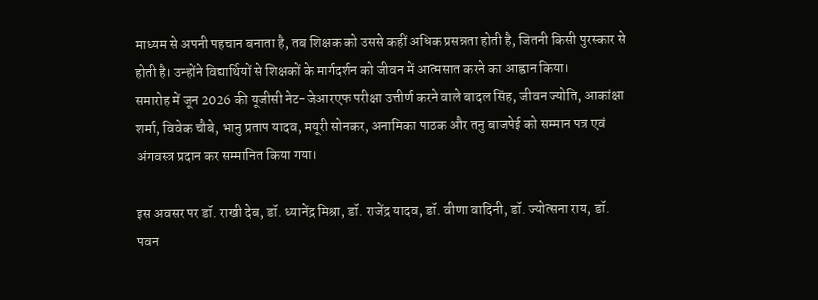माध्यम से अपनी पहचान बनाता है, तब शिक्षक को उससे कहीं अधिक प्रसन्नता होती है, जितनी किसी पुरस्कार से होती है। उन्होंने विद्यार्थियों से शिक्षकों के मार्गदर्शन को जीवन में आत्मसात करने का आह्वान किया।
समारोह में जून 2026 की यूजीसी नेट-जेआरएफ परीक्षा उत्तीर्ण करने वाले बादल सिंह, जीवन ज्योति, आकांक्षा शर्मा, विवेक चौबे, भानु प्रताप यादव, मयूरी सोनकर, अनामिका पाठक और तनु बाजपेई को सम्मान पत्र एवं अंगवस्त्र प्रदान कर सम्मानित किया गया।

इस अवसर पर डॉ. राखी देब, डॉ. ध्यानेंद्र मिश्रा, डॉ. राजेंद्र यादव, डॉ. वीणा वादिनी, डॉ. ज्योत्सना राय, डॉ. पवन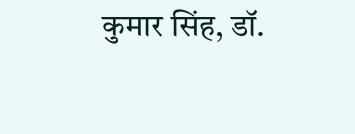कुमार सिंह, डॉ.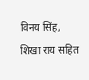विनय सिंह, शिखा राय सहित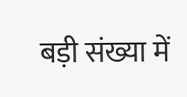बड़ी संख्या में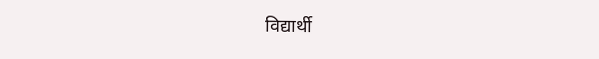विद्यार्थी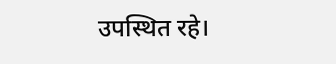उपस्थित रहे।